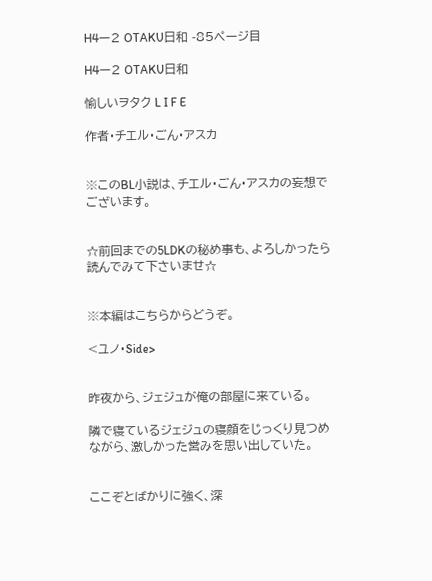H4ー2 OTAKU日和 -85ページ目

H4ー2 OTAKU日和

愉しいヲタク L I F E

作者・チエル・ごん・アスカ


※このBL小説は、チエル・ごん・アスカの妄想でございます。


☆前回までの5LDKの秘め事も、よろしかったら読んでみて下さいませ☆


※本編はこちらからどうぞ。

<ユノ・Side>


昨夜から、ジェジュが俺の部屋に来ている。

隣で寝ているジェジュの寝顔をじっくり見つめながら、激しかった営みを思い出していた。


ここぞとばかりに強く、深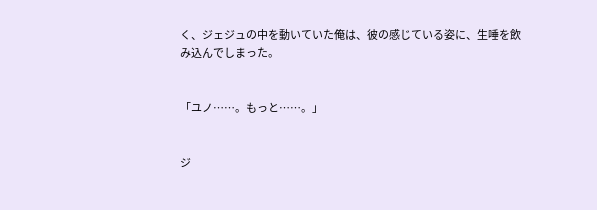く、ジェジュの中を動いていた俺は、彼の感じている姿に、生唾を飲み込んでしまった。


「ユノ……。もっと……。」


ジ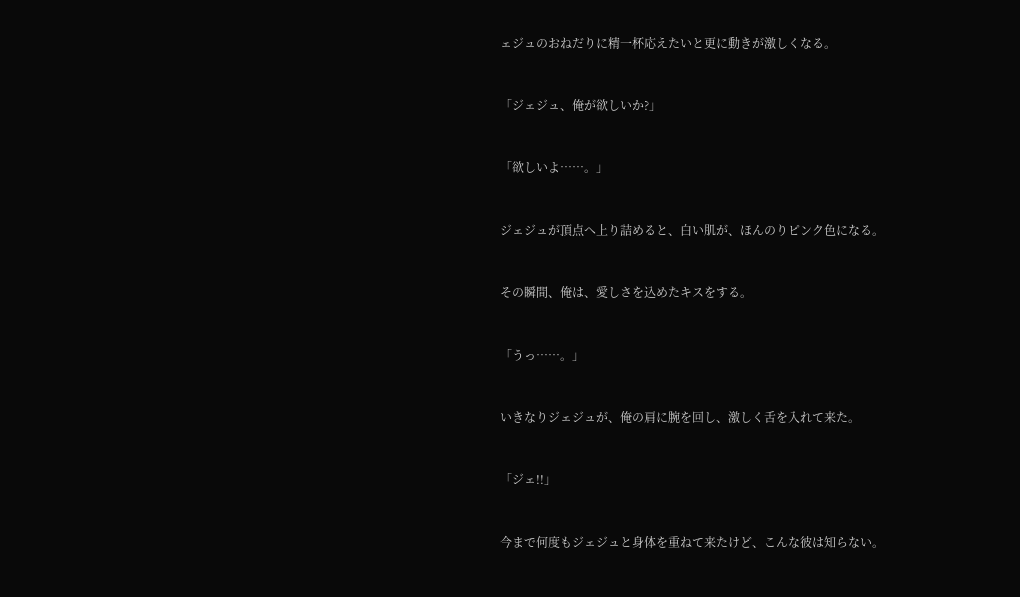ェジュのおねだりに精一杯応えたいと更に動きが激しくなる。


「ジェジュ、俺が欲しいか?」


「欲しいよ……。」


ジェジュが頂点へ上り詰めると、白い肌が、ほんのりピンク色になる。


その瞬間、俺は、愛しさを込めたキスをする。


「うっ……。」


いきなりジェジュが、俺の肩に腕を回し、激しく舌を入れて来た。


「ジェ!!」


今まで何度もジェジュと身体を重ねて来たけど、こんな彼は知らない。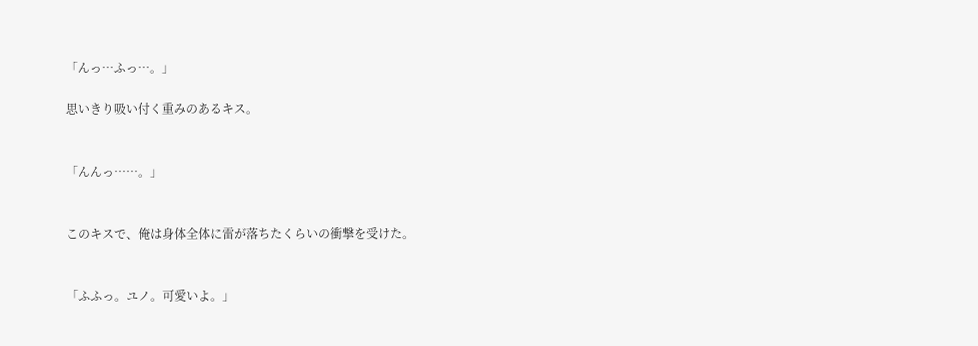「んっ…ふっ…。」

思いきり吸い付く重みのあるキス。


「んんっ……。」


このキスで、俺は身体全体に雷が落ちたくらいの衝撃を受けた。


「ふふっ。ユノ。可愛いよ。」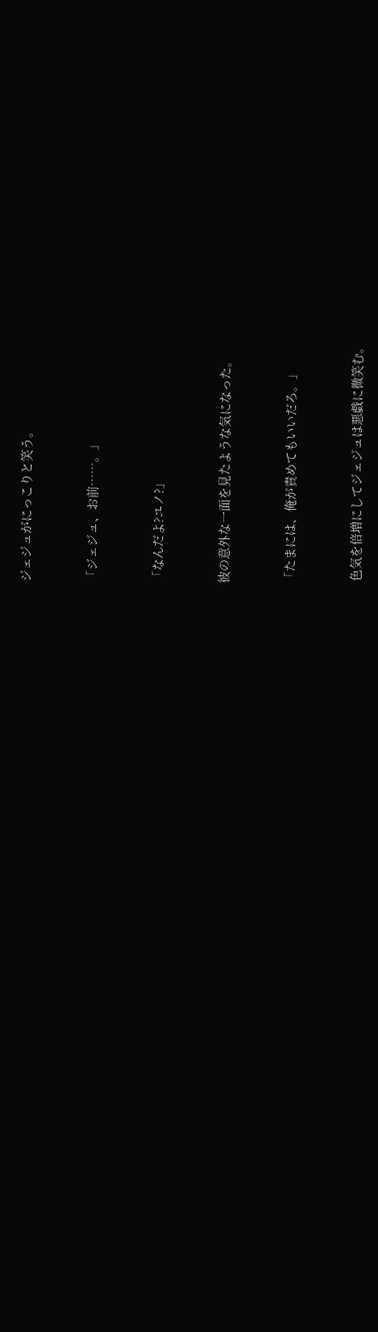ジェジュがにっこりと笑う。


「ジェジュ、お前……。」


「なんだよ?ユノ?」


彼の意外な一面を見たような気になった。


「たまには、俺が責めてもいいだろ。」


 色気を倍増にしてジェジュは悪戯に微笑む。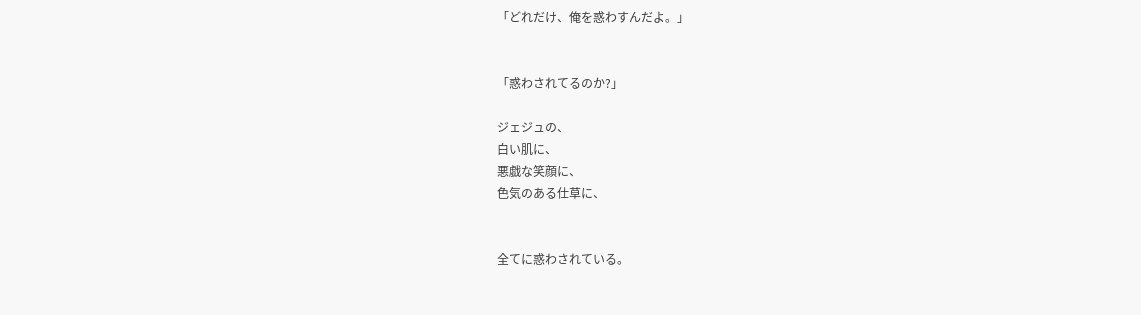「どれだけ、俺を惑わすんだよ。」


「惑わされてるのか?」

ジェジュの、
白い肌に、
悪戯な笑顔に、
色気のある仕草に、


全てに惑わされている。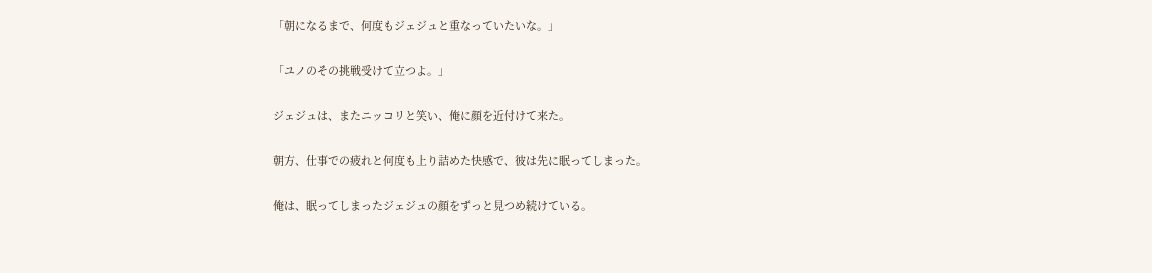「朝になるまで、何度もジェジュと重なっていたいな。」


「ユノのその挑戦受けて立つよ。」


ジェジュは、またニッコリと笑い、俺に顔を近付けて来た。


朝方、仕事での疲れと何度も上り詰めた快感で、彼は先に眠ってしまった。


俺は、眠ってしまったジェジュの顔をずっと見つめ続けている。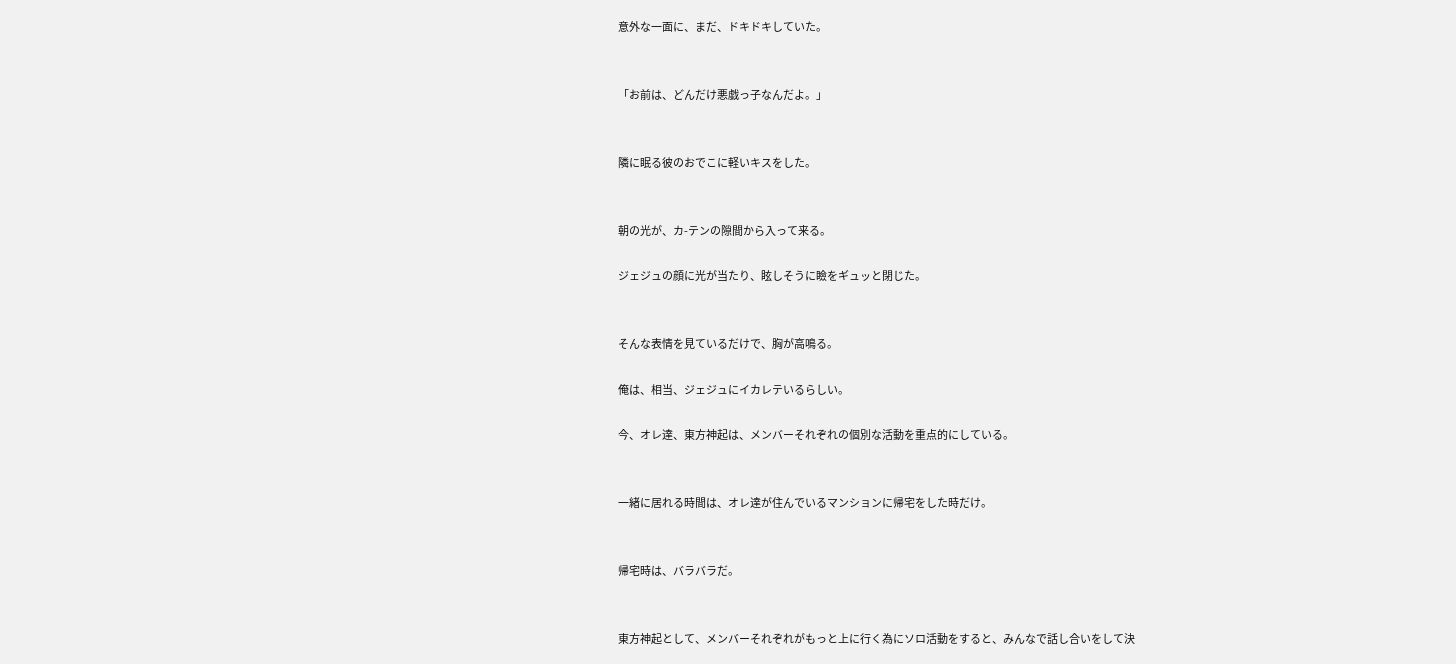意外な一面に、まだ、ドキドキしていた。


「お前は、どんだけ悪戯っ子なんだよ。」


隣に眠る彼のおでこに軽いキスをした。


朝の光が、カ-テンの隙間から入って来る。

ジェジュの顔に光が当たり、眩しそうに瞼をギュッと閉じた。


そんな表情を見ているだけで、胸が高鳴る。

俺は、相当、ジェジュにイカレテいるらしい。

今、オレ達、東方神起は、メンバーそれぞれの個別な活動を重点的にしている。


一緒に居れる時間は、オレ達が住んでいるマンションに帰宅をした時だけ。


帰宅時は、バラバラだ。


東方神起として、メンバーそれぞれがもっと上に行く為にソロ活動をすると、みんなで話し合いをして決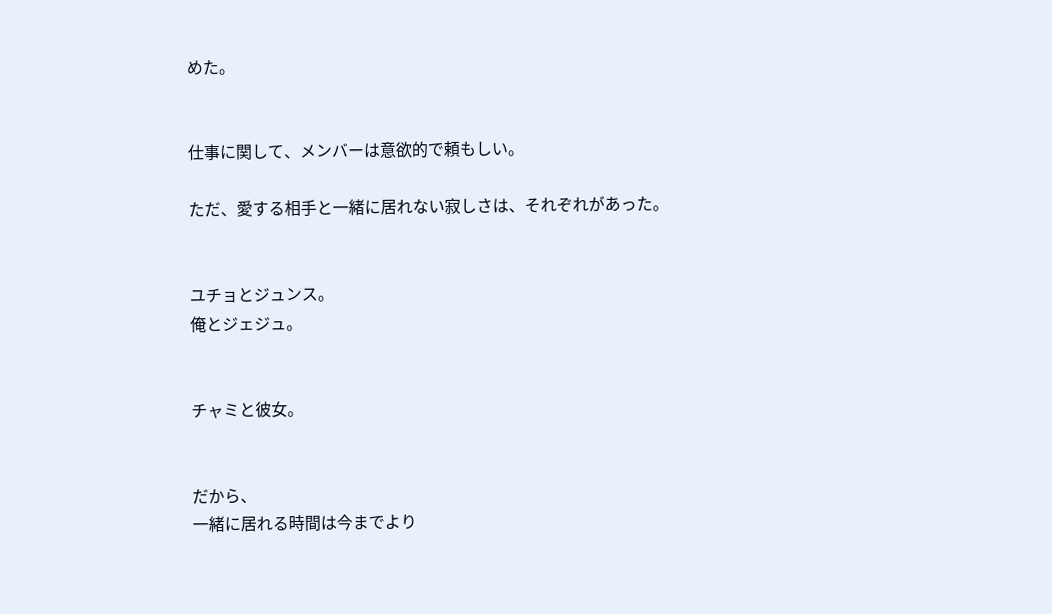めた。


仕事に関して、メンバーは意欲的で頼もしい。

ただ、愛する相手と一緒に居れない寂しさは、それぞれがあった。


ユチョとジュンス。
俺とジェジュ。


チャミと彼女。


だから、
一緒に居れる時間は今までより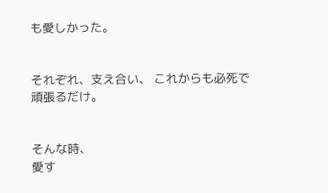も愛しかった。


それぞれ、支え合い、 これからも必死で頑張るだけ。


そんな時、
愛す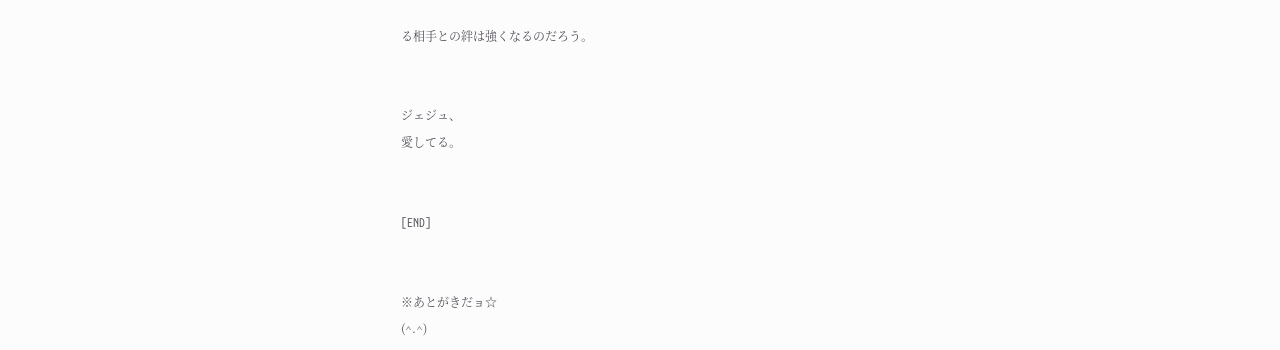る相手との絆は強くなるのだろう。


ジェジュ、
愛してる。


[END]


※あとがきだョ☆
(^.^)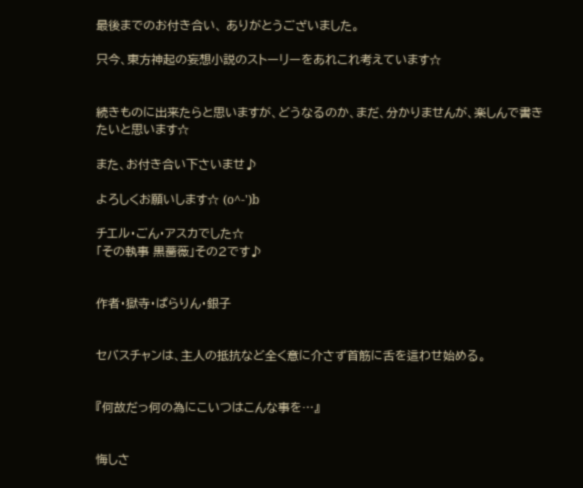最後までのお付き合い、 ありがとうございました。

只今、東方神起の妄想小説のストーリーをあれこれ考えています☆


続きものに出来たらと思いますが、どうなるのか、まだ、分かりませんが、楽しんで書きたいと思います☆

また、お付き合い下さいませ♪

よろしくお願いします☆ (o^-')b

チエル・ごん・アスカでした☆
「その執事 黒薔薇」その2です♪


作者・獄寺・ぱらりん・銀子


セバスチャンは、主人の抵抗など全く意に介さず首筋に舌を這わせ始める。


『何故だっ何の為にこいつはこんな事を…』


悔しさ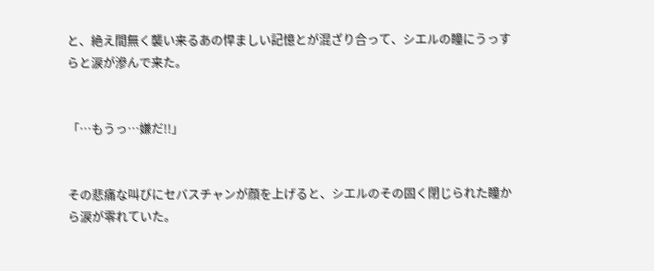と、絶え間無く襲い来るあの悍ましい記憶とが混ざり合って、シエルの瞳にうっすらと涙が滲んで来た。


「…もうっ…嫌だ!!」


その悲痛な叫びにセバスチャンが顔を上げると、シエルのその固く閉じられた瞳から涙が零れていた。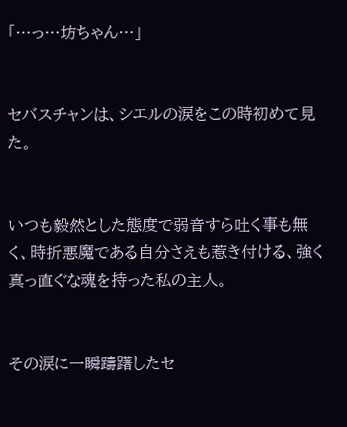「…っ…坊ちゃん…」


セバスチャンは、シエルの涙をこの時初めて見た。


いつも毅然とした態度で弱音すら吐く事も無く、時折悪魔である自分さえも惹き付ける、強く真っ直ぐな魂を持った私の主人。


その涙に一瞬躊躇したセ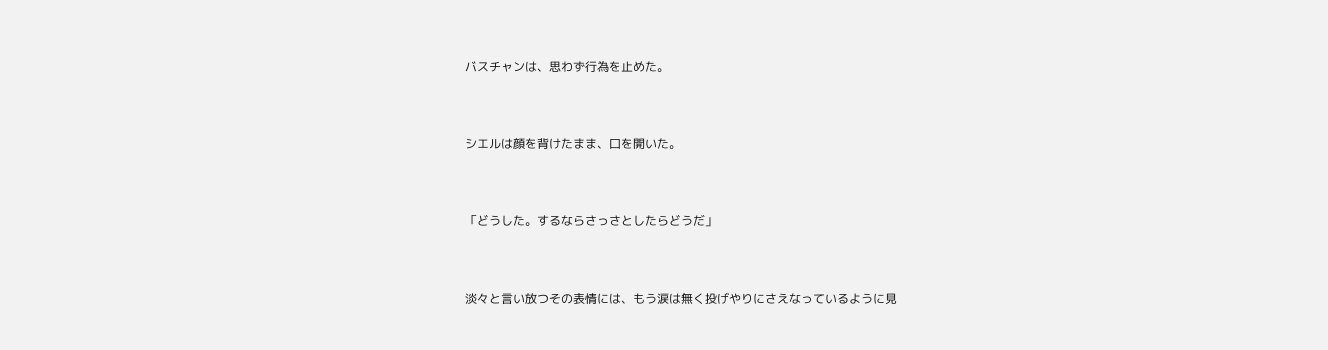バスチャンは、思わず行為を止めた。


シエルは顔を背けたまま、口を開いた。


「どうした。するならさっさとしたらどうだ」


淡々と言い放つその表情には、もう涙は無く投げやりにさえなっているように見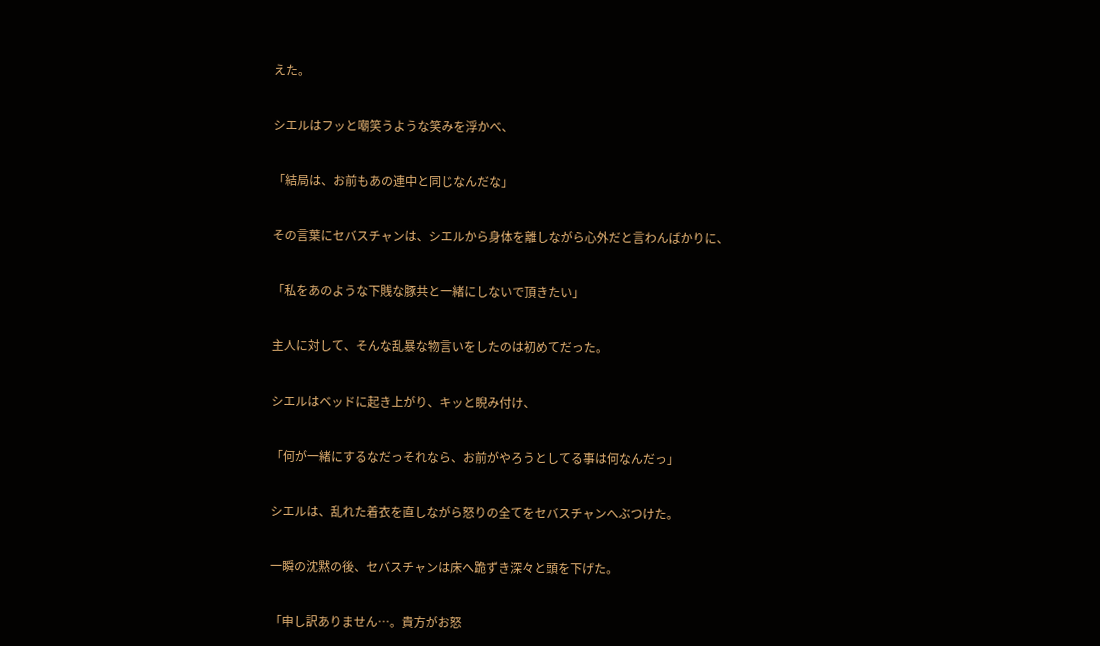えた。


シエルはフッと嘲笑うような笑みを浮かべ、


「結局は、お前もあの連中と同じなんだな」


その言葉にセバスチャンは、シエルから身体を離しながら心外だと言わんばかりに、


「私をあのような下賎な豚共と一緒にしないで頂きたい」


主人に対して、そんな乱暴な物言いをしたのは初めてだった。


シエルはベッドに起き上がり、キッと睨み付け、


「何が一緒にするなだっそれなら、お前がやろうとしてる事は何なんだっ」


シエルは、乱れた着衣を直しながら怒りの全てをセバスチャンへぶつけた。


一瞬の沈黙の後、セバスチャンは床へ跪ずき深々と頭を下げた。


「申し訳ありません…。貴方がお怒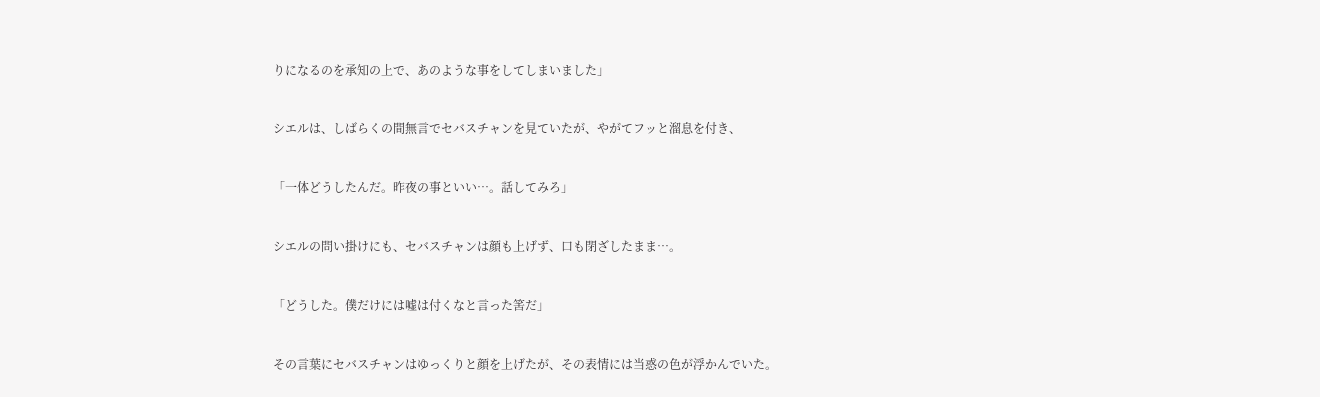りになるのを承知の上で、あのような事をしてしまいました」


シエルは、しばらくの間無言でセバスチャンを見ていたが、やがてフッと溜息を付き、


「一体どうしたんだ。昨夜の事といい…。話してみろ」


シエルの問い掛けにも、セバスチャンは顔も上げず、口も閉ざしたまま…。


「どうした。僕だけには嘘は付くなと言った筈だ」


その言葉にセバスチャンはゆっくりと顔を上げたが、その表情には当惑の色が浮かんでいた。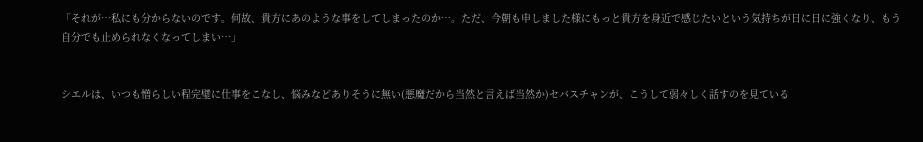「それが…私にも分からないのです。何故、貴方にあのような事をしてしまったのか…。ただ、今朝も申しました様にもっと貴方を身近で感じたいという気持ちが日に日に強くなり、もう自分でも止められなくなってしまい…」


シエルは、いつも憎らしい程完璧に仕事をこなし、悩みなどありそうに無い(悪魔だから当然と言えば当然か)セバスチャンが、こうして弱々しく話すのを見ている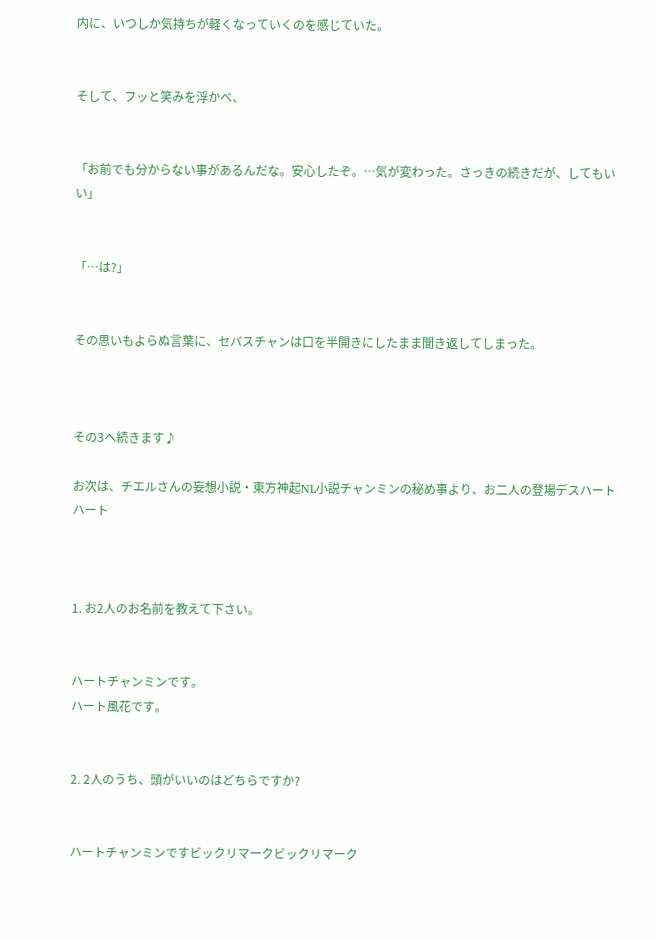内に、いつしか気持ちが軽くなっていくのを感じていた。


そして、フッと笑みを浮かべ、


「お前でも分からない事があるんだな。安心したぞ。…気が変わった。さっきの続きだが、してもいい」


「…は?」


その思いもよらぬ言葉に、セバスチャンは口を半開きにしたまま聞き返してしまった。



その3へ続きます♪

お次は、チエルさんの妄想小説・東方神起NL小説チャンミンの秘め事より、お二人の登場デスハートハート



1. お2人のお名前を教えて下さい。


ハートチャンミンです。
ハート風花です。


2. 2人のうち、頭がいいのはどちらですか?


ハートチャンミンですビックリマークビックリマーク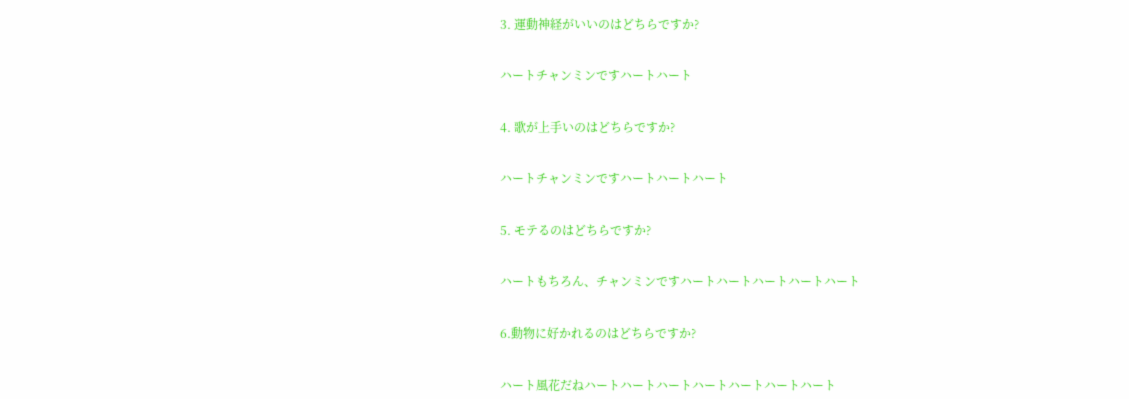3. 運動神経がいいのはどちらですか?


ハートチャンミンですハートハート


4. 歌が上手いのはどちらですか?


ハートチャンミンですハートハートハート


5. モテるのはどちらですか?


ハートもちろん、チャンミンですハートハートハートハートハート


6.動物に好かれるのはどちらですか?


ハート風花だねハートハートハートハートハートハートハート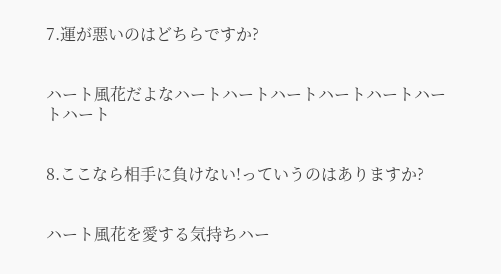7.運が悪いのはどちらですか?


ハート風花だよなハートハートハートハートハートハートハート


8.ここなら相手に負けない!っていうのはありますか?


ハート風花を愛する気持ちハー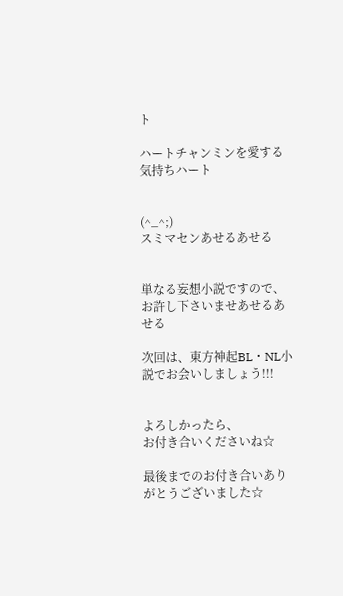ト

ハートチャンミンを愛する気持ちハート


(^_^;)
スミマセンあせるあせる


単なる妄想小説ですので、お許し下さいませあせるあせる

次回は、東方神起BL・NL小説でお会いしましょう!!!


よろしかったら、
お付き合いくださいね☆

最後までのお付き合いありがとうございました☆